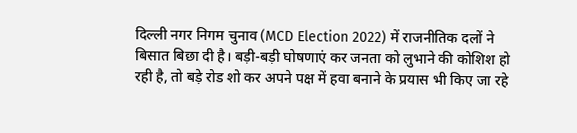दिल्ली नगर निगम चुनाव (MCD Election 2022) में राजनीतिक दलों ने बिसात बिछा दी है। बड़ी-बड़ी घोषणाएं कर जनता को लुभाने की कोशिश हो रही है, तो बड़े रोड शो कर अपने पक्ष में हवा बनाने के प्रयास भी किए जा रहे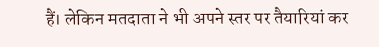हैं। लेकिन मतदाता ने भी अपने स्तर पर तैयारियां कर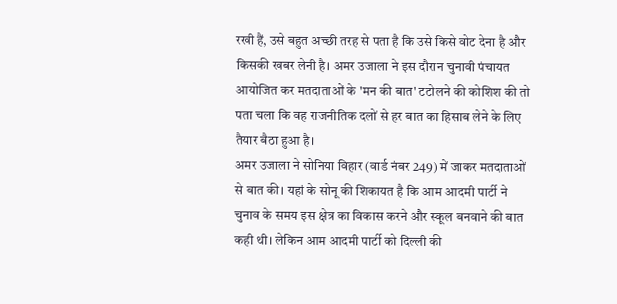रखी हैं, उसे बहुत अच्छी तरह से पता है कि उसे किसे वोट देना है और किसकी खबर लेनी है। अमर उजाला ने इस दौरान चुनावी पंचायत आयोजित कर मतदाताओं के 'मन की बात' टटोलने की कोशिश की तो पता चला कि वह राजनीतिक दलों से हर बात का हिसाब लेने के लिए तैयार बैठा हुआ है।
अमर उजाला ने सोनिया विहार (वार्ड नंबर 249) में जाकर मतदाताओं से बात की। यहां के सोनू की शिकायत है कि आम आदमी पार्टी ने चुनाव के समय इस क्षेत्र का विकास करने और स्कूल बनवाने की बात कही थी। लेकिन आम आदमी पार्टी को दिल्ली की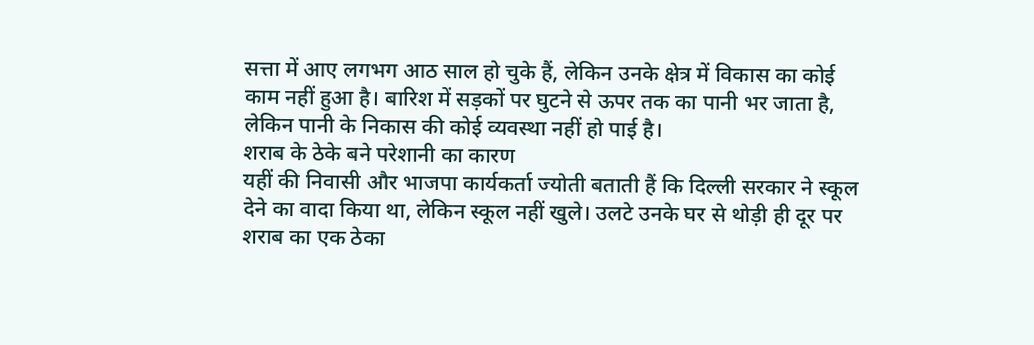सत्ता में आए लगभग आठ साल हो चुके हैं, लेकिन उनके क्षेत्र में विकास का कोई काम नहीं हुआ है। बारिश में सड़कों पर घुटने से ऊपर तक का पानी भर जाता है, लेकिन पानी के निकास की कोई व्यवस्था नहीं हो पाई है।
शराब के ठेके बने परेशानी का कारण
यहीं की निवासी और भाजपा कार्यकर्ता ज्योती बताती हैं कि दिल्ली सरकार ने स्कूल देने का वादा किया था, लेकिन स्कूल नहीं खुले। उलटे उनके घर से थोड़ी ही दूर पर शराब का एक ठेका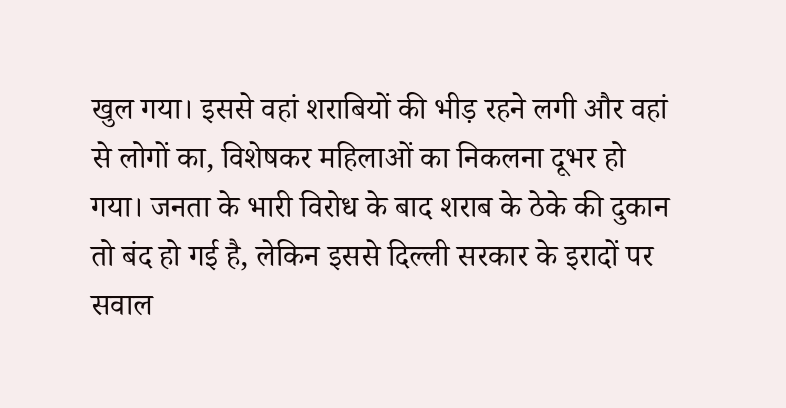खुल गया। इससे वहां शराबियों की भीड़ रहने लगी और वहां से लोगों का, विशेषकर महिलाओं का निकलना दूभर हो गया। जनता के भारी विरोध के बाद शराब के ठेके की दुकान तो बंद हो गई है, लेकिन इससे दिल्ली सरकार के इरादों पर सवाल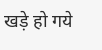खड़े हो गये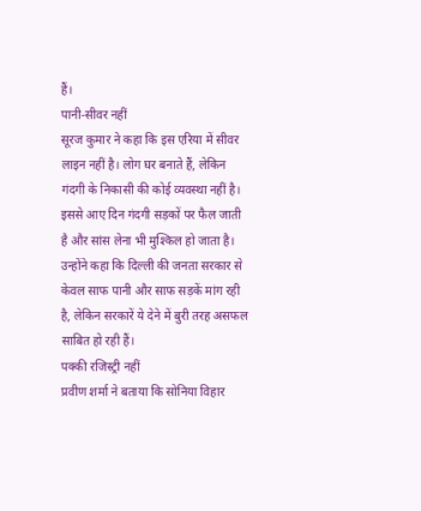हैं।
पानी-सीवर नहीं
सूरज कुमार ने कहा कि इस एरिया में सीवर लाइन नहीं है। लोग घर बनाते हैं, लेकिन गंदगी के निकासी की कोई व्यवस्था नहीं है। इससे आए दिन गंदगी सड़कों पर फैल जाती है और सांस लेना भी मुश्किल हो जाता है। उन्होंने कहा कि दिल्ली की जनता सरकार से केवल साफ पानी और साफ सड़कें मांग रही है, लेकिन सरकारें ये देने में बुरी तरह असफल साबित हो रही हैं।
पक्की रजिस्ट्री नहीं
प्रवीण शर्मा ने बताया कि सोनिया विहार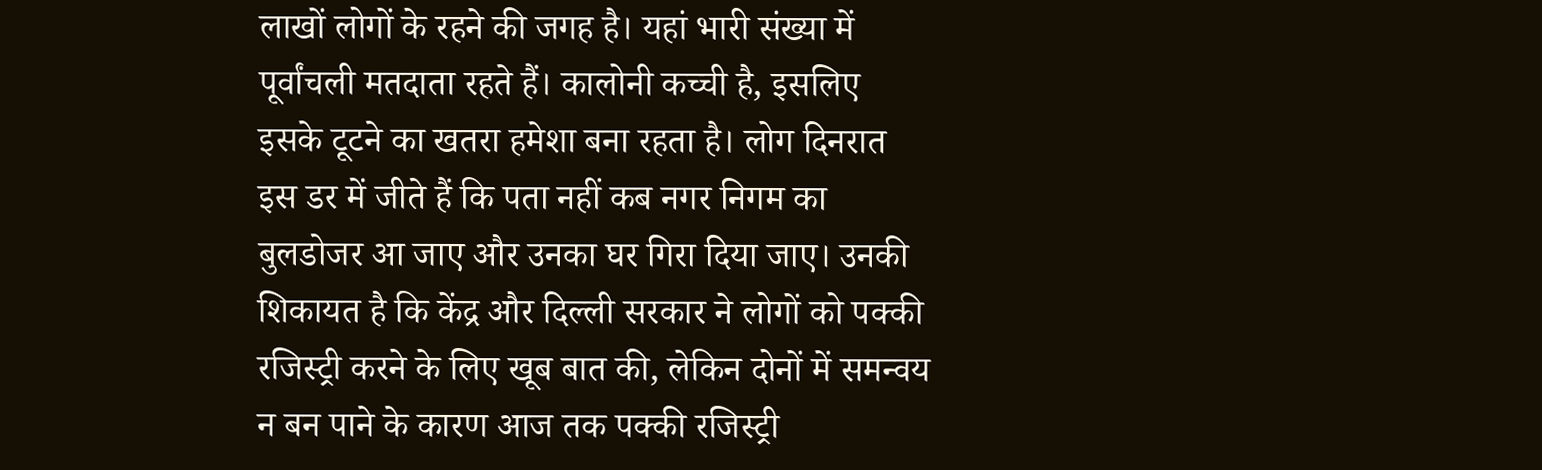लाखों लोगों के रहने की जगह है। यहां भारी संख्या में पूर्वांचली मतदाता रहते हैं। कालोनी कच्ची है, इसलिए इसके टूटने का खतरा हमेशा बना रहता है। लोग दिनरात इस डर में जीते हैं कि पता नहीं कब नगर निगम का बुलडोजर आ जाए और उनका घर गिरा दिया जाए। उनकी शिकायत है कि केंद्र और दिल्ली सरकार ने लोगों को पक्की रजिस्ट्री करने के लिए खूब बात की, लेकिन दोनों में समन्वय न बन पाने के कारण आज तक पक्की रजिस्ट्री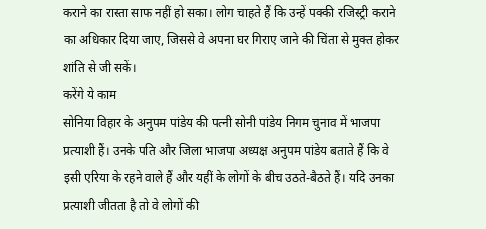कराने का रास्ता साफ नहीं हो सका। लोग चाहते हैं कि उन्हें पक्की रजिस्ट्री कराने का अधिकार दिया जाए, जिससे वे अपना घर गिराए जाने की चिंता से मुक्त होकर शांति से जी सकें।
करेंगे ये काम
सोनिया विहार के अनुपम पांडेय की पत्नी सोनी पांडेय निगम चुनाव में भाजपा प्रत्याशी हैं। उनके पति और जिला भाजपा अध्यक्ष अनुपम पांडेय बताते हैं कि वे इसी एरिया के रहने वाले हैं और यहीं के लोगों के बीच उठते-बैठते हैं। यदि उनका प्रत्याशी जीतता है तो वे लोगों की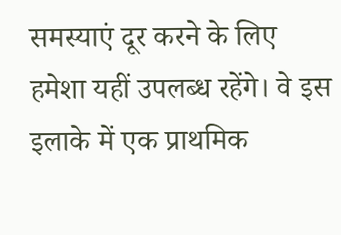समस्याएं दूर करने के लिए हमेशा यहीं उपलब्ध रहेंगे। वे इस इलाके में एक प्राथमिक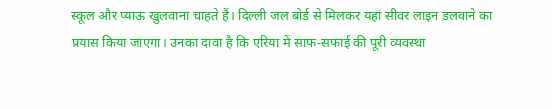स्कूल और प्याऊ खुलवाना चाहते हैं। दिल्ली जल बोर्ड से मिलकर यहां सीवर लाइन डलवाने का प्रयास किया जाएगा। उनका दावा है कि एरिया में साफ-सफाई की पूरी व्यवस्था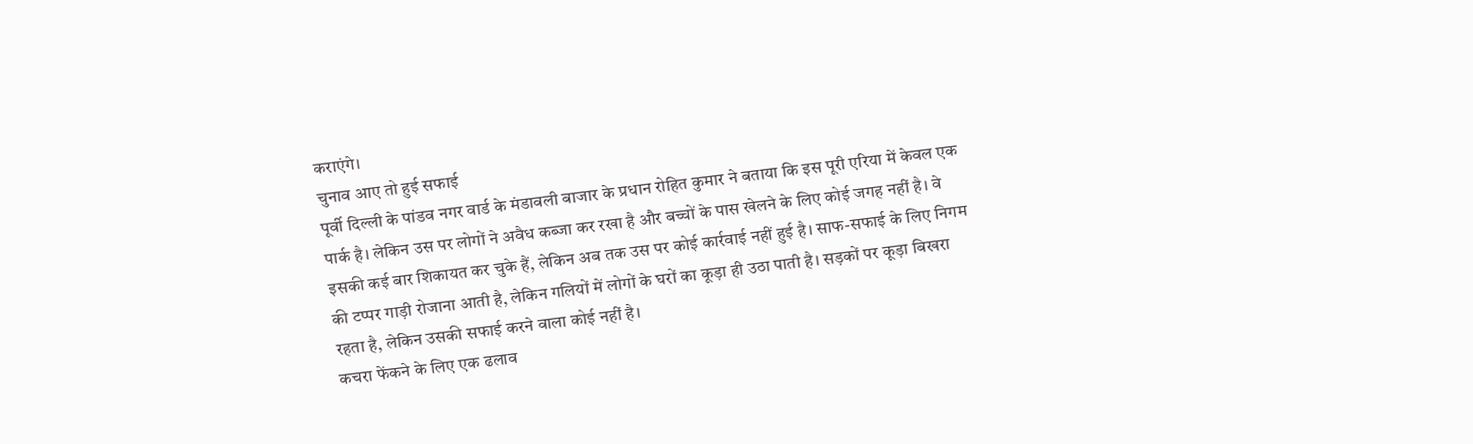कराएंगे।
चुनाव आए तो हुई सफाई
पूर्वी दिल्ली के पांडव नगर वार्ड के मंडावली बाजार के प्रधान रोहित कुमार ने बताया कि इस पूरी एरिया में केवल एक पार्क है। लेकिन उस पर लोगों ने अवैध कब्जा कर रखा है और बच्चों के पास खेलने के लिए कोई जगह नहीं है। वे इसकी कई बार शिकायत कर चुके हैं, लेकिन अब तक उस पर कोई कार्रवाई नहीं हुई है। साफ-सफाई के लिए निगम की टप्पर गाड़ी रोजाना आती है, लेकिन गलियों में लोगों के घरों का कूड़ा ही उठा पाती है। सड़कों पर कूड़ा बिखरा रहता है, लेकिन उसकी सफाई करने वाला कोई नहीं है।
कचरा फेंकने के लिए एक ढलाव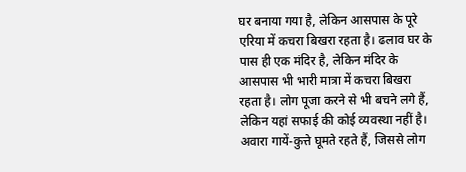घर बनाया गया है, लेकिन आसपास के पूरे एरिया में कचरा बिखरा रहता है। ढलाव घर के पास ही एक मंदिर है, लेकिन मंदिर के आसपास भी भारी मात्रा में कचरा बिखरा रहता है। लोग पूजा करने से भी बचने लगे हैं, लेकिन यहां सफाई की कोई व्यवस्था नहीं है। अवारा गायें-कुत्ते घूमते रहते हैं, जिससे लोग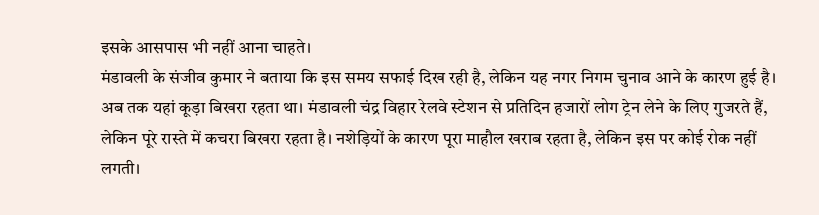इसके आसपास भी नहीं आना चाहते।
मंडावली के संजीव कुमार ने बताया कि इस समय सफाई दिख रही है, लेकिन यह नगर निगम चुनाव आने के कारण हुई है। अब तक यहां कूड़ा बिखरा रहता था। मंडावली चंद्र विहार रेलवे स्टेशन से प्रतिदिन हजारों लोग ट्रेन लेने के लिए गुजरते हैं, लेकिन पूरे रास्ते में कचरा बिखरा रहता है। नशेड़ियों के कारण पूरा माहौल खराब रहता है, लेकिन इस पर कोई रोक नहीं लगती।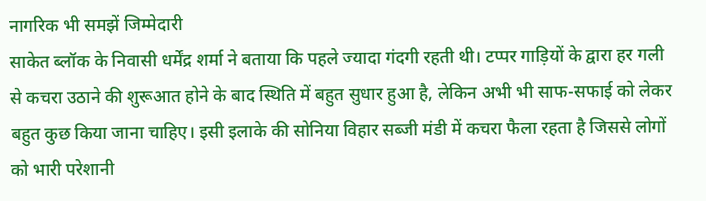नागरिक भी समझें जिम्मेदारी
साकेत ब्लॉक के निवासी धर्मेंद्र शर्मा ने बताया कि पहले ज्यादा गंदगी रहती थी। टप्पर गाड़ियों के द्वारा हर गली से कचरा उठाने की शुरूआत होने के बाद स्थिति में बहुत सुधार हुआ है, लेकिन अभी भी साफ-सफाई को लेकर बहुत कुछ किया जाना चाहिए। इसी इलाके की सोनिया विहार सब्जी मंडी में कचरा फैला रहता है जिससे लोगों को भारी परेशानी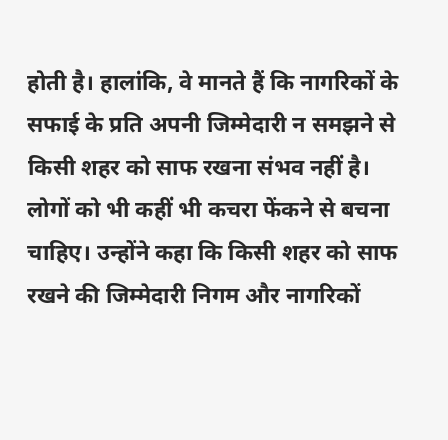होती है। हालांकि, वे मानते हैं कि नागरिकों के सफाई के प्रति अपनी जिम्मेदारी न समझने से किसी शहर को साफ रखना संभव नहीं है। लोगों को भी कहीं भी कचरा फेंकने से बचना चाहिए। उन्होंने कहा कि किसी शहर को साफ रखने की जिम्मेदारी निगम और नागरिकों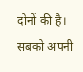दोनों की है। सबको अपनी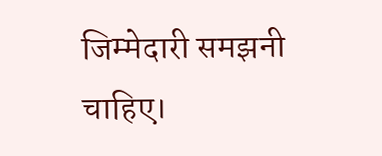जिम्मेदारी समझनी चाहिए।